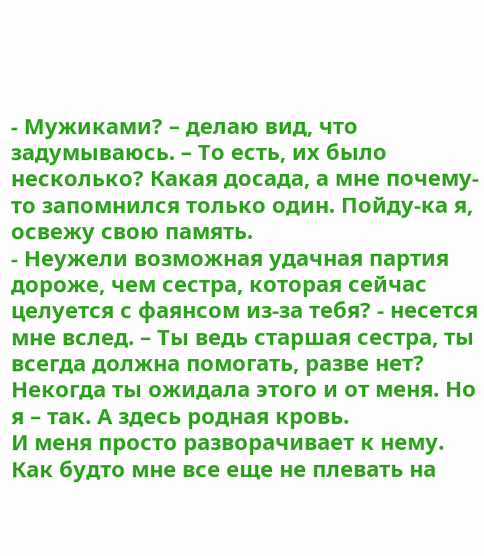- Мужиками? – делаю вид, что задумываюсь. – То есть, их было несколько? Какая досада, а мне почему-то запомнился только один. Пойду-ка я, освежу свою память.
- Неужели возможная удачная партия дороже, чем сестра, которая сейчас целуется с фаянсом из-за тебя? - несется мне вслед. – Ты ведь старшая сестра, ты всегда должна помогать, разве нет? Некогда ты ожидала этого и от меня. Но я – так. А здесь родная кровь.
И меня просто разворачивает к нему.
Как будто мне все еще не плевать на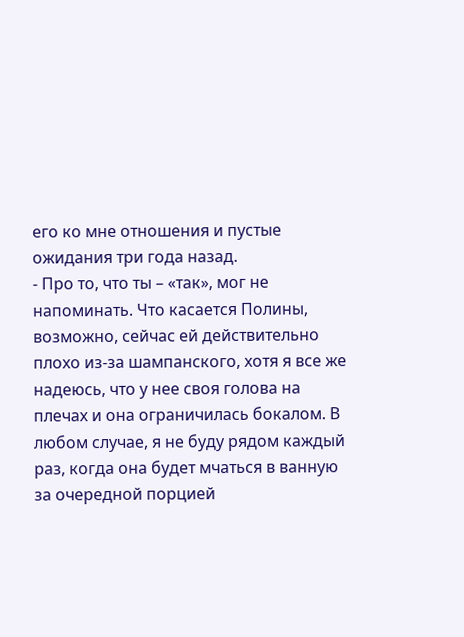его ко мне отношения и пустые ожидания три года назад.
- Про то, что ты – «так», мог не напоминать. Что касается Полины, возможно, сейчас ей действительно плохо из-за шампанского, хотя я все же надеюсь, что у нее своя голова на плечах и она ограничилась бокалом. В любом случае, я не буду рядом каждый раз, когда она будет мчаться в ванную за очередной порцией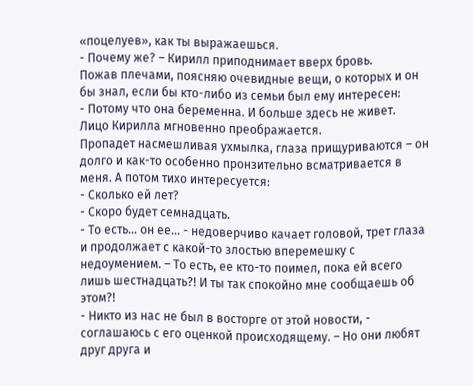«поцелуев», как ты выражаешься.
- Почему же? – Кирилл приподнимает вверх бровь.
Пожав плечами, поясняю очевидные вещи, о которых и он бы знал, если бы кто-либо из семьи был ему интересен:
- Потому что она беременна. И больше здесь не живет.
Лицо Кирилла мгновенно преображается.
Пропадет насмешливая ухмылка, глаза прищуриваются – он долго и как-то особенно пронзительно всматривается в меня. А потом тихо интересуется:
- Сколько ей лет?
- Скоро будет семнадцать.
- То есть… он ее… - недоверчиво качает головой, трет глаза и продолжает с какой-то злостью вперемешку с недоумением. – То есть, ее кто-то поимел, пока ей всего лишь шестнадцать?! И ты так спокойно мне сообщаешь об этом?!
- Никто из нас не был в восторге от этой новости, - соглашаюсь с его оценкой происходящему. – Но они любят друг друга и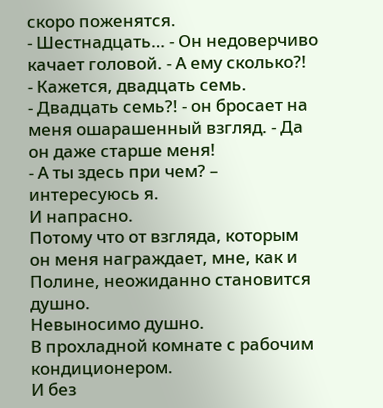скоро поженятся.
- Шестнадцать… - Он недоверчиво качает головой. - А ему сколько?!
- Кажется, двадцать семь.
- Двадцать семь?! - он бросает на меня ошарашенный взгляд. - Да он даже старше меня!
- А ты здесь при чем? – интересуюсь я.
И напрасно.
Потому что от взгляда, которым он меня награждает, мне, как и Полине, неожиданно становится душно.
Невыносимо душно.
В прохладной комнате с рабочим кондиционером.
И без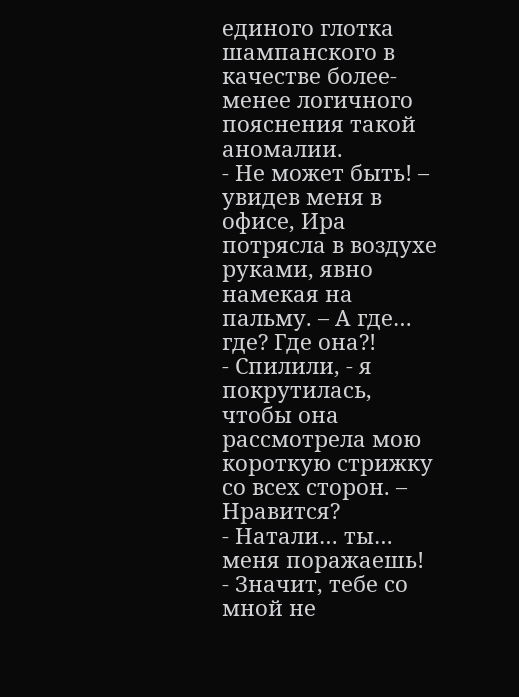единого глотка шампанского в качестве более-менее логичного пояснения такой аномалии.
- Не может быть! – увидев меня в офисе, Ира потрясла в воздухе руками, явно намекая на пальму. – А где… где? Где она?!
- Спилили, - я покрутилась, чтобы она рассмотрела мою короткую стрижку со всех сторон. – Нравится?
- Натали… ты… меня поражаешь!
- Значит, тебе со мной не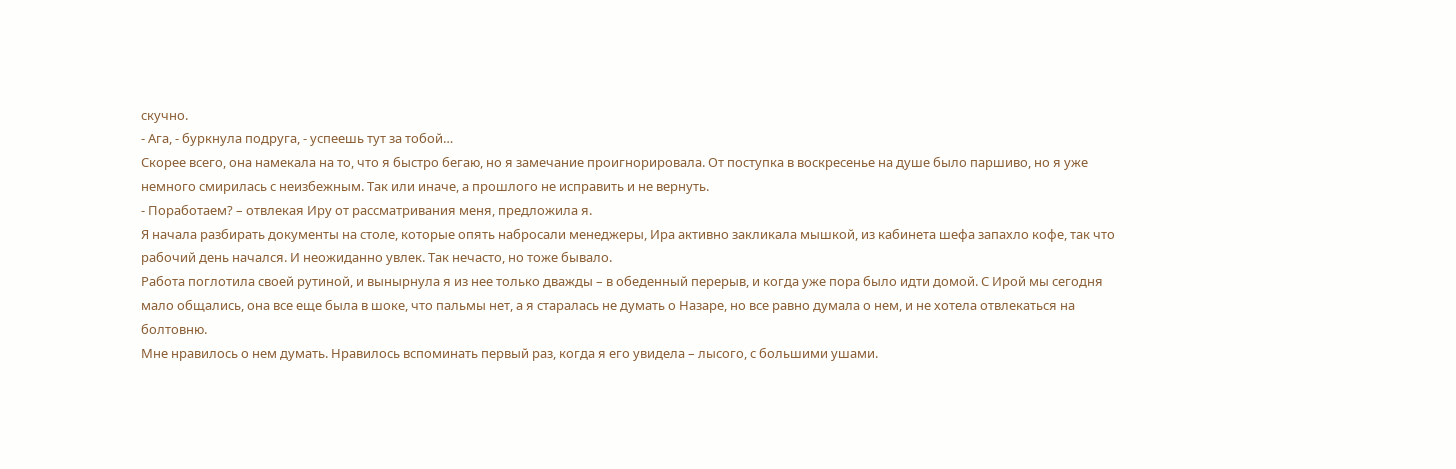скучно.
- Ага, - буркнула подруга, - успеешь тут за тобой…
Скорее всего, она намекала на то, что я быстро бегаю, но я замечание проигнорировала. От поступка в воскресенье на душе было паршиво, но я уже немного смирилась с неизбежным. Так или иначе, а прошлого не исправить и не вернуть.
- Поработаем? – отвлекая Иру от рассматривания меня, предложила я.
Я начала разбирать документы на столе, которые опять набросали менеджеры, Ира активно закликала мышкой, из кабинета шефа запахло кофе, так что рабочий день начался. И неожиданно увлек. Так нечасто, но тоже бывало.
Работа поглотила своей рутиной, и вынырнула я из нее только дважды – в обеденный перерыв, и когда уже пора было идти домой. С Ирой мы сегодня мало общались, она все еще была в шоке, что пальмы нет, а я старалась не думать о Назаре, но все равно думала о нем, и не хотела отвлекаться на болтовню.
Мне нравилось о нем думать. Нравилось вспоминать первый раз, когда я его увидела – лысого, с большими ушами.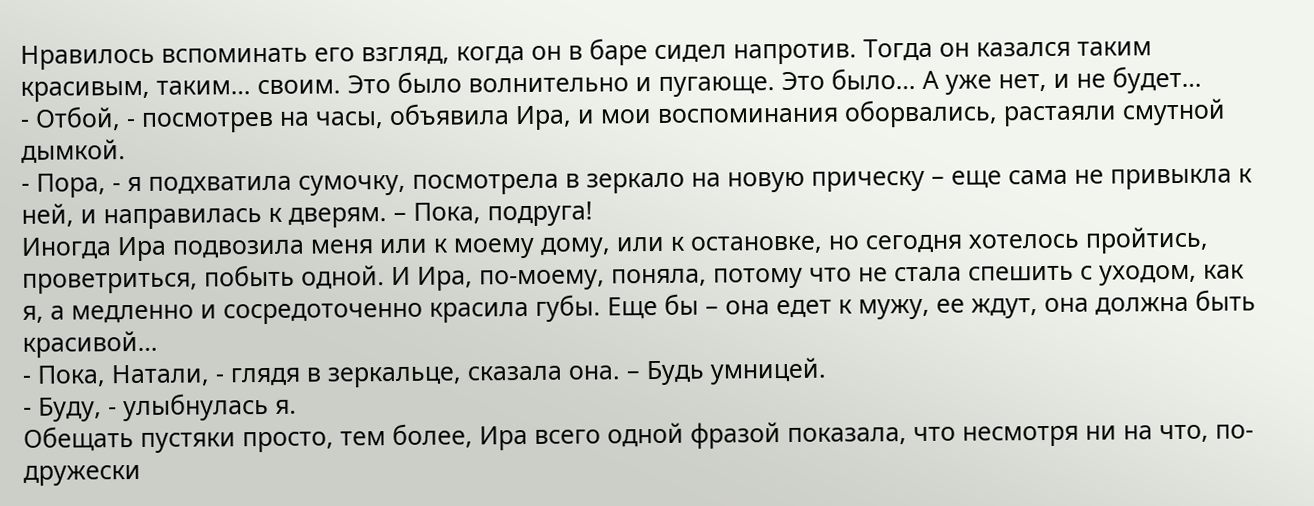Нравилось вспоминать его взгляд, когда он в баре сидел напротив. Тогда он казался таким красивым, таким… своим. Это было волнительно и пугающе. Это было… А уже нет, и не будет…
- Отбой, - посмотрев на часы, объявила Ира, и мои воспоминания оборвались, растаяли смутной дымкой.
- Пора, - я подхватила сумочку, посмотрела в зеркало на новую прическу – еще сама не привыкла к ней, и направилась к дверям. – Пока, подруга!
Иногда Ира подвозила меня или к моему дому, или к остановке, но сегодня хотелось пройтись, проветриться, побыть одной. И Ира, по-моему, поняла, потому что не стала спешить с уходом, как я, а медленно и сосредоточенно красила губы. Еще бы – она едет к мужу, ее ждут, она должна быть красивой…
- Пока, Натали, - глядя в зеркальце, сказала она. – Будь умницей.
- Буду, - улыбнулась я.
Обещать пустяки просто, тем более, Ира всего одной фразой показала, что несмотря ни на что, по-дружески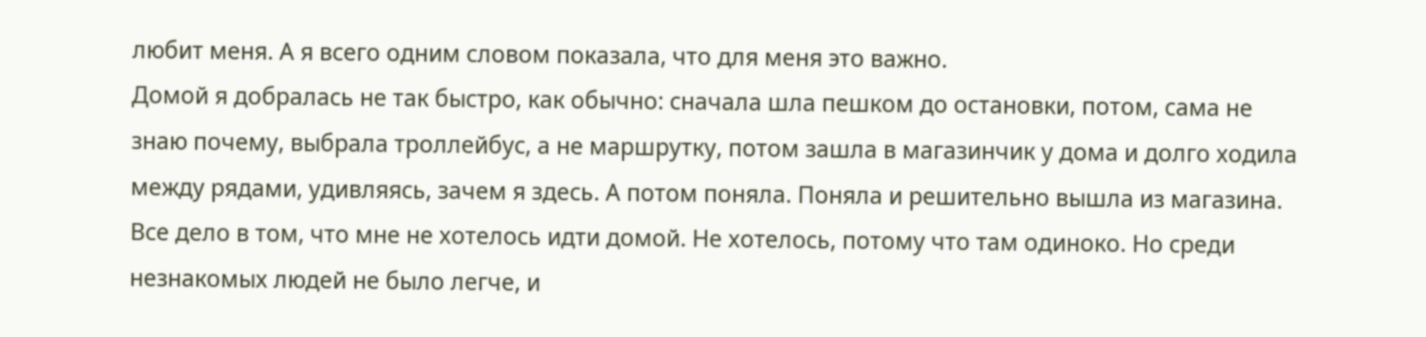любит меня. А я всего одним словом показала, что для меня это важно.
Домой я добралась не так быстро, как обычно: сначала шла пешком до остановки, потом, сама не знаю почему, выбрала троллейбус, а не маршрутку, потом зашла в магазинчик у дома и долго ходила между рядами, удивляясь, зачем я здесь. А потом поняла. Поняла и решительно вышла из магазина. Все дело в том, что мне не хотелось идти домой. Не хотелось, потому что там одиноко. Но среди незнакомых людей не было легче, и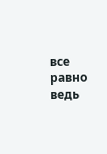все равно ведь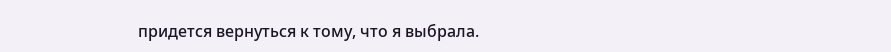придется вернуться к тому, что я выбрала.